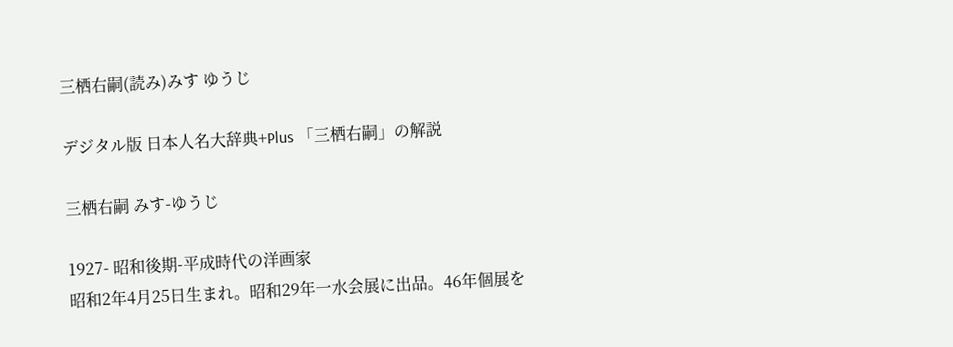三栖右嗣(読み)みす ゆうじ

デジタル版 日本人名大辞典+Plus 「三栖右嗣」の解説

三栖右嗣 みす-ゆうじ

1927- 昭和後期-平成時代の洋画家
昭和2年4月25日生まれ。昭和29年一水会展に出品。46年個展を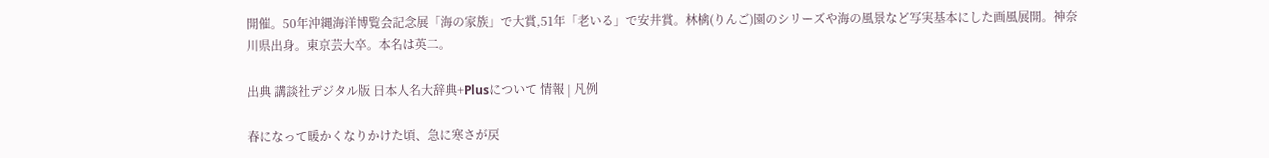開催。50年沖縄海洋博覧会記念展「海の家族」で大賞,51年「老いる」で安井賞。林檎(りんご)園のシリーズや海の風景など写実基本にした画風展開。神奈川県出身。東京芸大卒。本名は英二。

出典 講談社デジタル版 日本人名大辞典+Plusについて 情報 | 凡例

春になって暖かくなりかけた頃、急に寒さが戻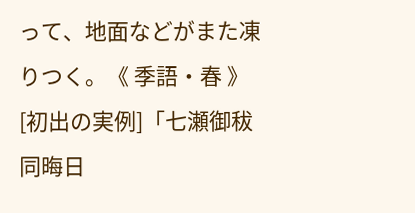って、地面などがまた凍りつく。《 季語・春 》[初出の実例]「七瀬御秡 同晦日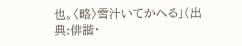也。〈略〉雪汁いてかへる」(出典:俳諧・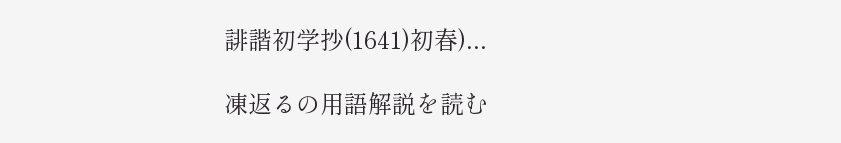誹諧初学抄(1641)初春)...

凍返るの用語解説を読む